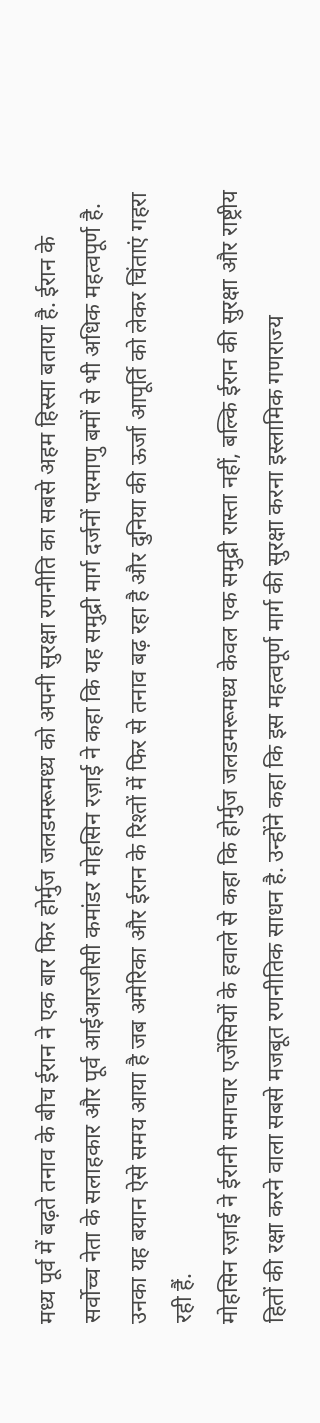मध्य पूर्व में बढ़ते तनाव के बीच ईरान ने एक बार फिर होर्मुज जलडमरूमध्य को अपनी सुरक्षा रणनीति का सबसे अहम हिस्सा बताया है. ईरान के सर्वोच्च नेता के सलाहकार और पूर्व आईआरजीसी कमांडर मोहसिन रज़ाई ने कहा कि यह समुद्री मार्ग दर्जनों परमाणु बमों से भी अधिक महत्वपूर्ण है. उनका यह बयान ऐसे समय आया है जब अमेरिका और ईरान के रिश्तों में फिर से तनाव बढ़ रहा है और दुनिया की ऊर्जा आपूर्ति को लेकर चिंताएं गहरा रही हैं.
मोहसिन रज़ाई ने ईरानी समाचार एजेंसियों के हवाले से कहा कि होर्मुज जलडमरूमध्य केवल एक समुद्री रास्ता नहीं, बल्कि ईरान की सुरक्षा और राष्ट्रीय हितों की रक्षा करने वाला सबसे मजबूत रणनीतिक साधन है. उन्होंने कहा कि इस महत्वपूर्ण मार्ग की सुरक्षा करना इस्लामिक गणराज्य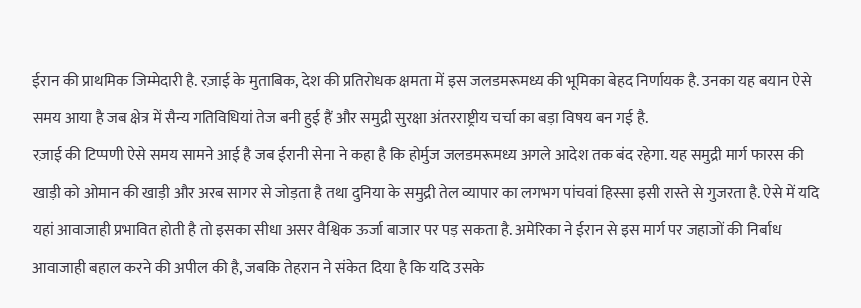ईरान की प्राथमिक जिम्मेदारी है. रज़ाई के मुताबिक, देश की प्रतिरोधक क्षमता में इस जलडमरूमध्य की भूमिका बेहद निर्णायक है. उनका यह बयान ऐसे समय आया है जब क्षेत्र में सैन्य गतिविधियां तेज बनी हुई हैं और समुद्री सुरक्षा अंतरराष्ट्रीय चर्चा का बड़ा विषय बन गई है.
रज़ाई की टिप्पणी ऐसे समय सामने आई है जब ईरानी सेना ने कहा है कि होर्मुज जलडमरूमध्य अगले आदेश तक बंद रहेगा. यह समुद्री मार्ग फारस की खाड़ी को ओमान की खाड़ी और अरब सागर से जोड़ता है तथा दुनिया के समुद्री तेल व्यापार का लगभग पांचवां हिस्सा इसी रास्ते से गुजरता है. ऐसे में यदि यहां आवाजाही प्रभावित होती है तो इसका सीधा असर वैश्विक ऊर्जा बाजार पर पड़ सकता है. अमेरिका ने ईरान से इस मार्ग पर जहाजों की निर्बाध आवाजाही बहाल करने की अपील की है, जबकि तेहरान ने संकेत दिया है कि यदि उसके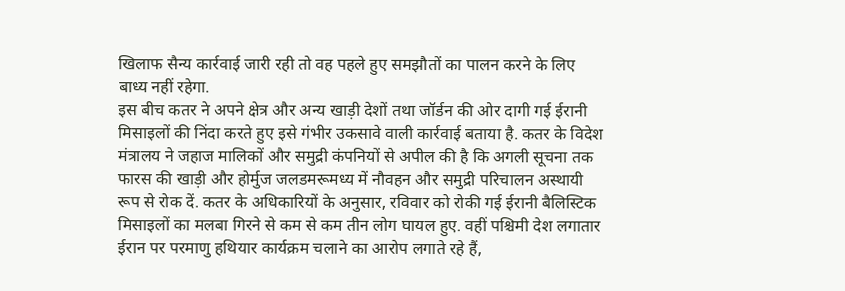खिलाफ सैन्य कार्रवाई जारी रही तो वह पहले हुए समझौतों का पालन करने के लिए बाध्य नहीं रहेगा.
इस बीच कतर ने अपने क्षेत्र और अन्य खाड़ी देशों तथा जॉर्डन की ओर दागी गई ईरानी मिसाइलों की निंदा करते हुए इसे गंभीर उकसावे वाली कार्रवाई बताया है. कतर के विदेश मंत्रालय ने जहाज मालिकों और समुद्री कंपनियों से अपील की है कि अगली सूचना तक फारस की खाड़ी और होर्मुज जलडमरूमध्य में नौवहन और समुद्री परिचालन अस्थायी रूप से रोक दें. कतर के अधिकारियों के अनुसार, रविवार को रोकी गई ईरानी बैलिस्टिक मिसाइलों का मलबा गिरने से कम से कम तीन लोग घायल हुए. वहीं पश्चिमी देश लगातार ईरान पर परमाणु हथियार कार्यक्रम चलाने का आरोप लगाते रहे हैं,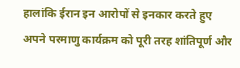हालांकि ईरान इन आरोपों से इनकार करते हुए अपने परमाणु कार्यक्रम को पूरी तरह शांतिपूर्ण और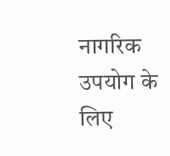नागरिक उपयोग के लिए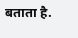बताता है.